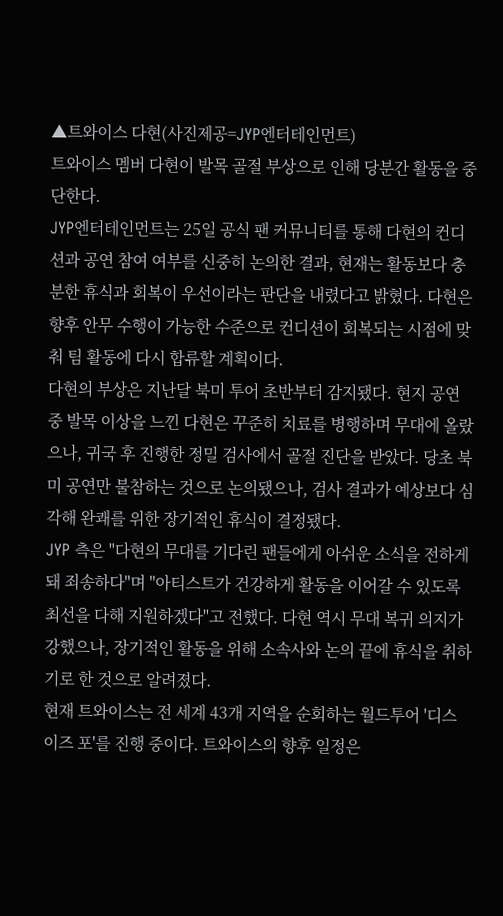▲트와이스 다현(사진제공=JYP엔터테인먼트)
트와이스 멤버 다현이 발목 골절 부상으로 인해 당분간 활동을 중단한다.
JYP엔터테인먼트는 25일 공식 팬 커뮤니티를 통해 다현의 컨디션과 공연 참여 여부를 신중히 논의한 결과, 현재는 활동보다 충분한 휴식과 회복이 우선이라는 판단을 내렸다고 밝혔다. 다현은 향후 안무 수행이 가능한 수준으로 컨디션이 회복되는 시점에 맞춰 팀 활동에 다시 합류할 계획이다.
다현의 부상은 지난달 북미 투어 초반부터 감지됐다. 현지 공연 중 발목 이상을 느낀 다현은 꾸준히 치료를 병행하며 무대에 올랐으나, 귀국 후 진행한 정밀 검사에서 골절 진단을 받았다. 당초 북미 공연만 불참하는 것으로 논의됐으나, 검사 결과가 예상보다 심각해 완쾌를 위한 장기적인 휴식이 결정됐다.
JYP 측은 "다현의 무대를 기다린 팬들에게 아쉬운 소식을 전하게 돼 죄송하다"며 "아티스트가 건강하게 활동을 이어갈 수 있도록 최선을 다해 지원하겠다"고 전했다. 다현 역시 무대 복귀 의지가 강했으나, 장기적인 활동을 위해 소속사와 논의 끝에 휴식을 취하기로 한 것으로 알려졌다.
현재 트와이스는 전 세계 43개 지역을 순회하는 월드투어 '디스 이즈 포'를 진행 중이다. 트와이스의 향후 일정은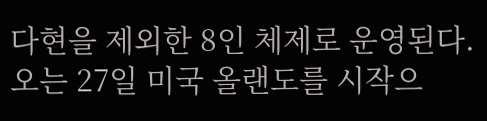다현을 제외한 8인 체제로 운영된다. 오는 27일 미국 올랜도를 시작으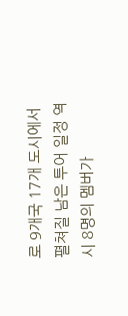로 9개국 17개 도시에서 펼쳐질 남은 투어 일정 역시 8명의 멤버가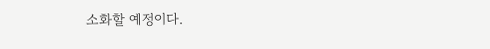소화할 예정이다.